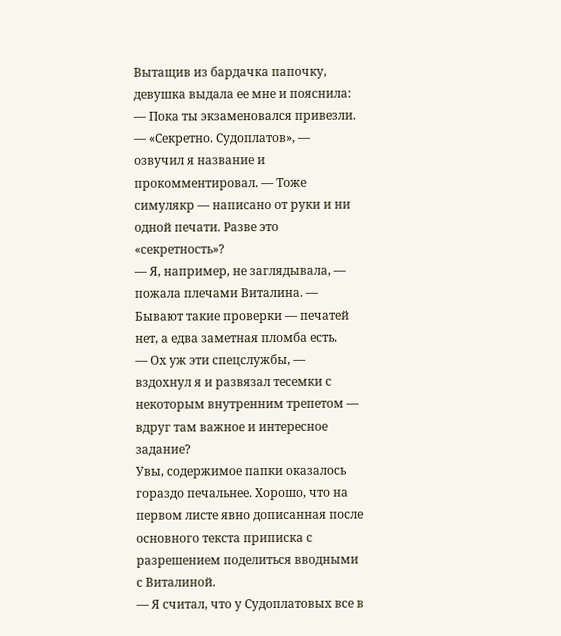Вытащив из бардачка папочку, девушка выдала ее мне и пояснила:
— Пока ты экзаменовался привезли.
— «Секретно. Судоплатов», — озвучил я название и прокомментировал. — Тоже симулякр — написано от руки и ни одной печати. Разве это «секретность»?
— Я, например, не заглядывала, — пожала плечами Виталина. — Бывают такие проверки — печатей нет, а едва заметная пломба есть.
— Ох уж эти спецслужбы, — вздохнул я и развязал тесемки с некоторым внутренним трепетом — вдруг там важное и интересное задание?
Увы, содержимое папки оказалось гораздо печальнее. Хорошо, что на первом листе явно дописанная после основного текста приписка с разрешением поделиться вводными с Виталиной.
— Я считал, что у Судоплатовых все в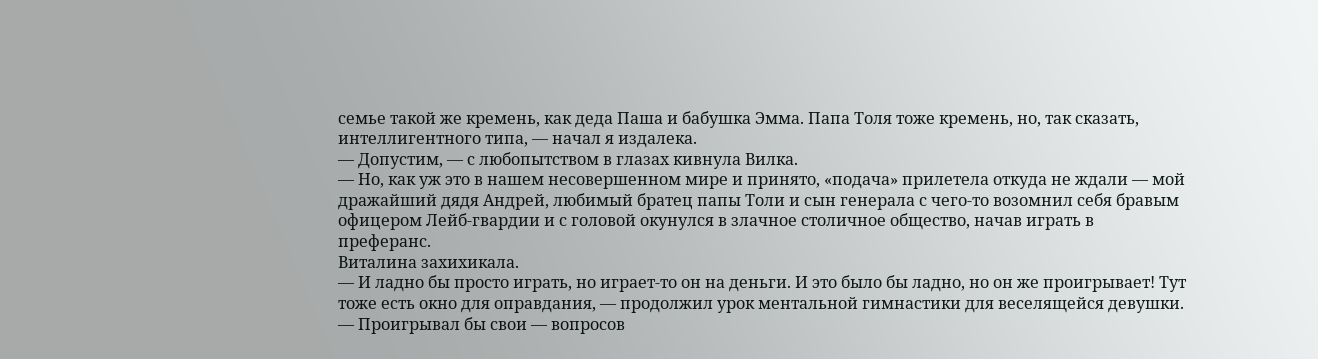семье такой же кремень, как деда Паша и бабушка Эмма. Папа Толя тоже кремень, но, так сказать, интеллигентного типа, — начал я издалека.
— Допустим, — с любопытством в глазах кивнула Вилка.
— Но, как уж это в нашем несовершенном мире и принято, «подача» прилетела откуда не ждали — мой дражайший дядя Андрей, любимый братец папы Толи и сын генерала с чего-то возомнил себя бравым офицером Лейб-гвардии и с головой окунулся в злачное столичное общество, начав играть в преферанс.
Виталина захихикала.
— И ладно бы просто играть, но играет-то он на деньги. И это было бы ладно, но он же проигрывает! Тут тоже есть окно для оправдания, — продолжил урок ментальной гимнастики для веселящейся девушки. — Проигрывал бы свои — вопросов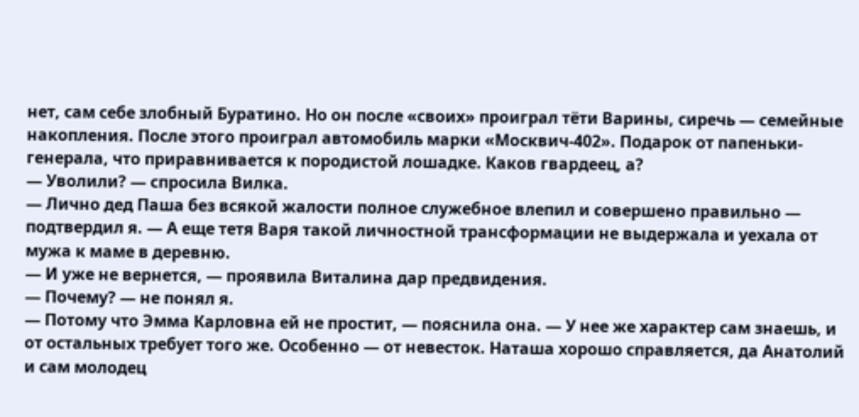нет, сам себе злобный Буратино. Но он после «своих» проиграл тёти Варины, сиречь — семейные накопления. После этого проиграл автомобиль марки «Москвич-402». Подарок от папеньки-генерала, что приравнивается к породистой лошадке. Каков гвардеец, а?
— Уволили? — спросила Вилка.
— Лично дед Паша без всякой жалости полное служебное влепил и совершено правильно — подтвердил я. — А еще тетя Варя такой личностной трансформации не выдержала и уехала от мужа к маме в деревню.
— И уже не вернется, — проявила Виталина дар предвидения.
— Почему? — не понял я.
— Потому что Эмма Карловна ей не простит, — пояснила она. — У нее же характер сам знаешь, и от остальных требует того же. Особенно — от невесток. Наташа хорошо справляется, да Анатолий и сам молодец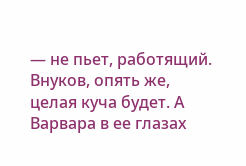— не пьет, работящий. Внуков, опять же, целая куча будет. А Варвара в ее глазах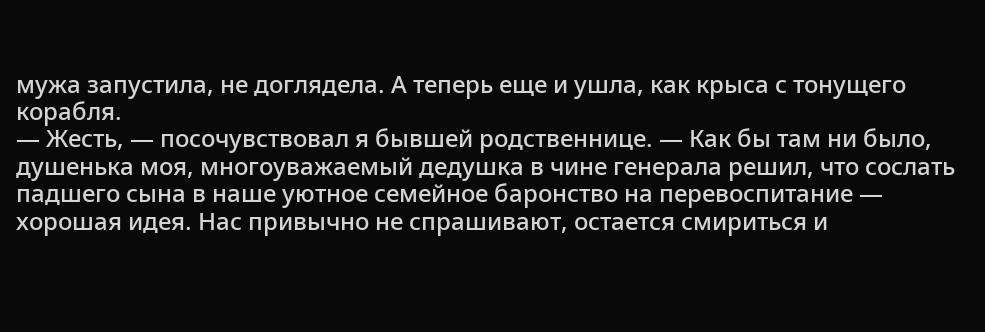мужа запустила, не доглядела. А теперь еще и ушла, как крыса с тонущего корабля.
— Жесть, — посочувствовал я бывшей родственнице. — Как бы там ни было, душенька моя, многоуважаемый дедушка в чине генерала решил, что сослать падшего сына в наше уютное семейное баронство на перевоспитание — хорошая идея. Нас привычно не спрашивают, остается смириться и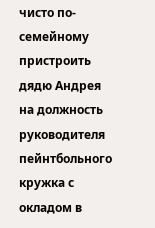чисто по-семейному пристроить дядю Андрея на должность руководителя пейнтбольного кружка с окладом в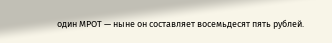один МРОТ — ныне он составляет восемьдесят пять рублей.